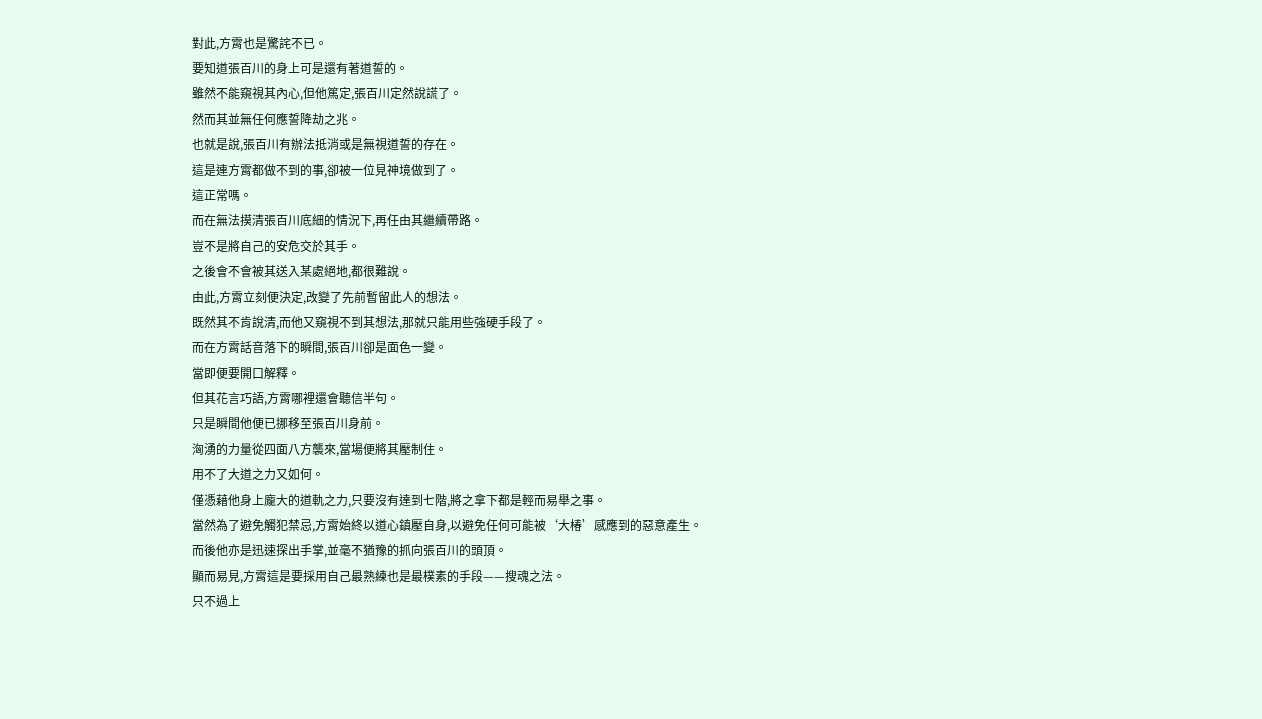對此,方霄也是驚詫不已。
要知道張百川的身上可是還有著道誓的。
雖然不能窺視其內心,但他篤定,張百川定然說謊了。
然而其並無任何應誓降劫之兆。
也就是說,張百川有辦法抵消或是無視道誓的存在。
這是連方霄都做不到的事,卻被一位見神境做到了。
這正常嗎。
而在無法摸清張百川底細的情況下,再任由其繼續帶路。
豈不是將自己的安危交於其手。
之後會不會被其送入某處絕地,都很難說。
由此,方霄立刻便決定,改變了先前暫留此人的想法。
既然其不肯說清,而他又窺視不到其想法,那就只能用些強硬手段了。
而在方霄話音落下的瞬間,張百川卻是面色一變。
當即便要開口解釋。
但其花言巧語,方霄哪裡還會聽信半句。
只是瞬間他便已挪移至張百川身前。
洶湧的力量從四面八方襲來,當場便將其壓制住。
用不了大道之力又如何。
僅憑藉他身上龐大的道軌之力,只要沒有達到七階,將之拿下都是輕而易舉之事。
當然為了避免觸犯禁忌,方霄始終以道心鎮壓自身,以避免任何可能被‘大椿’感應到的惡意產生。
而後他亦是迅速探出手掌,並毫不猶豫的抓向張百川的頭頂。
顯而易見,方霄這是要採用自己最熟練也是最樸素的手段——搜魂之法。
只不過上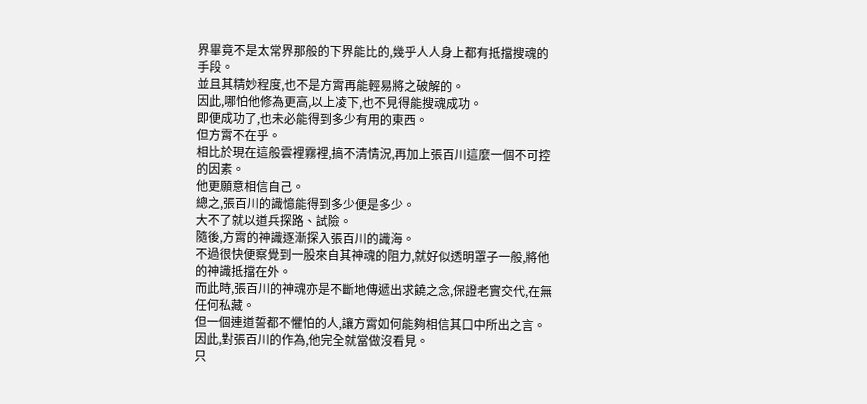界畢竟不是太常界那般的下界能比的,幾乎人人身上都有抵擋搜魂的手段。
並且其精妙程度,也不是方霄再能輕易將之破解的。
因此,哪怕他修為更高,以上凌下,也不見得能搜魂成功。
即便成功了,也未必能得到多少有用的東西。
但方霄不在乎。
相比於現在這般雲裡霧裡,搞不清情況,再加上張百川這麼一個不可控的因素。
他更願意相信自己。
總之,張百川的識憶能得到多少便是多少。
大不了就以道兵探路、試險。
隨後,方霄的神識逐漸探入張百川的識海。
不過很快便察覺到一股來自其神魂的阻力,就好似透明罩子一般,將他的神識抵擋在外。
而此時,張百川的神魂亦是不斷地傳遞出求饒之念,保證老實交代,在無任何私藏。
但一個連道誓都不懼怕的人,讓方霄如何能夠相信其口中所出之言。
因此,對張百川的作為,他完全就當做沒看見。
只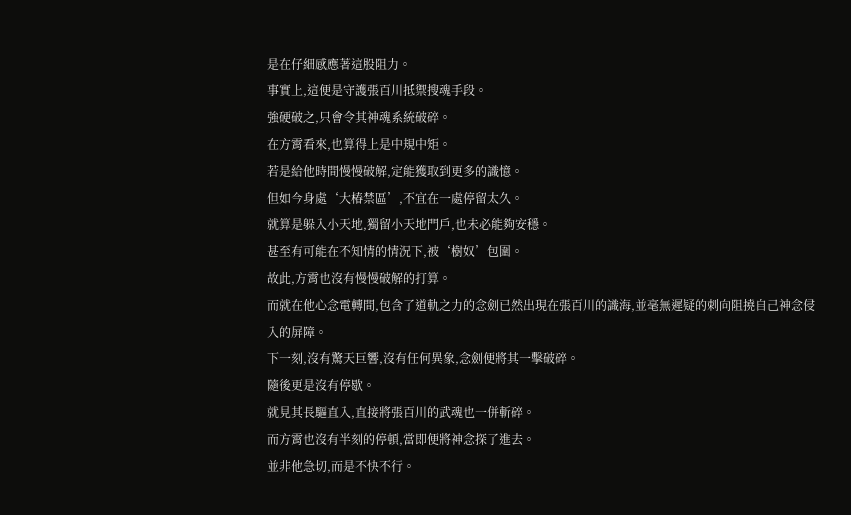是在仔細感應著這股阻力。
事實上,這便是守護張百川抵禦搜魂手段。
強硬破之,只會令其神魂系統破碎。
在方霄看來,也算得上是中規中矩。
若是給他時間慢慢破解,定能獲取到更多的識憶。
但如今身處‘大椿禁區’,不宜在一處停留太久。
就算是躲入小天地,獨留小天地門戶,也未必能夠安穩。
甚至有可能在不知情的情況下,被‘樹奴’包圍。
故此,方霄也沒有慢慢破解的打算。
而就在他心念電轉間,包含了道軌之力的念劍已然出現在張百川的識海,並毫無遲疑的刺向阻撓自己神念侵入的屏障。
下一刻,沒有驚天巨響,沒有任何異象,念劍便將其一擊破碎。
隨後更是沒有停歇。
就見其長驅直入,直接將張百川的武魂也一併斬碎。
而方霄也沒有半刻的停頓,當即便將神念探了進去。
並非他急切,而是不快不行。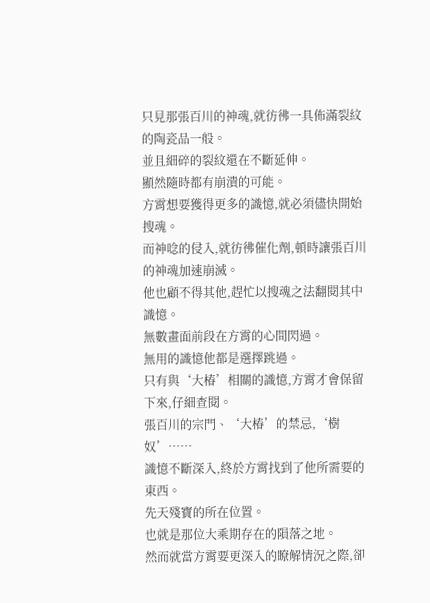只見那張百川的神魂,就彷彿一具佈滿裂紋的陶瓷品一般。
並且細碎的裂紋還在不斷延伸。
顯然隨時都有崩潰的可能。
方霄想要獲得更多的識憶,就必須儘快開始搜魂。
而神唸的侵入,就彷彿催化劑,頓時讓張百川的神魂加速崩滅。
他也顧不得其他,趕忙以搜魂之法翻閱其中識憶。
無數畫面前段在方霄的心間閃過。
無用的識憶他都是選擇跳過。
只有與‘大椿’相關的識憶,方霄才會保留下來,仔細查閱。
張百川的宗門、‘大椿’的禁忌,‘樹奴’……
識憶不斷深入,終於方霄找到了他所需要的東西。
先天殘寶的所在位置。
也就是那位大乘期存在的隕落之地。
然而就當方霄要更深入的瞭解情況之際,卻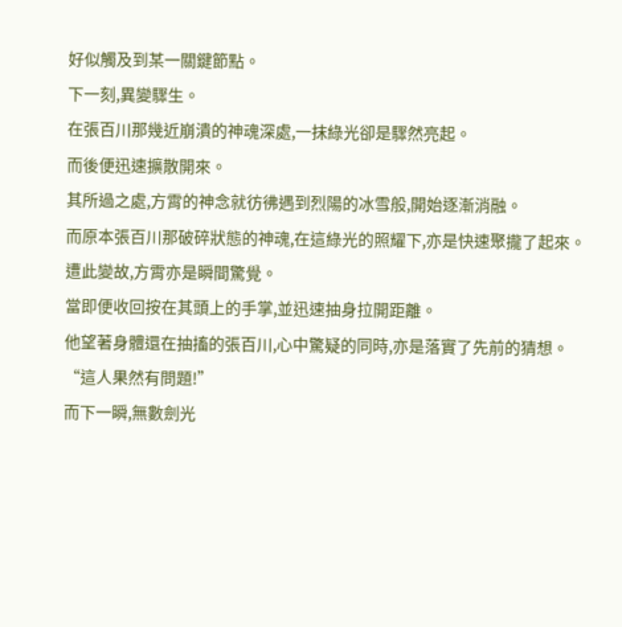好似觸及到某一關鍵節點。
下一刻,異變驟生。
在張百川那幾近崩潰的神魂深處,一抹綠光卻是驟然亮起。
而後便迅速擴散開來。
其所過之處,方霄的神念就彷彿遇到烈陽的冰雪般,開始逐漸消融。
而原本張百川那破碎狀態的神魂,在這綠光的照耀下,亦是快速聚攏了起來。
遭此變故,方霄亦是瞬間驚覺。
當即便收回按在其頭上的手掌,並迅速抽身拉開距離。
他望著身體還在抽搐的張百川,心中驚疑的同時,亦是落實了先前的猜想。
“這人果然有問題!”
而下一瞬,無數劍光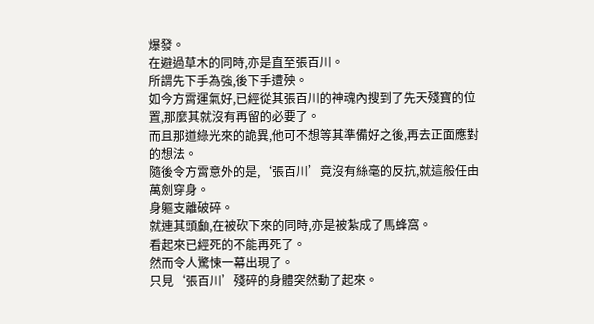爆發。
在避過草木的同時,亦是直至張百川。
所謂先下手為強,後下手遭殃。
如今方霄運氣好,已經從其張百川的神魂內搜到了先天殘寶的位置,那麼其就沒有再留的必要了。
而且那道綠光來的詭異,他可不想等其準備好之後,再去正面應對的想法。
隨後令方霄意外的是,‘張百川’竟沒有絲毫的反抗,就這般任由萬劍穿身。
身軀支離破碎。
就連其頭顱,在被砍下來的同時,亦是被紮成了馬蜂窩。
看起來已經死的不能再死了。
然而令人驚悚一幕出現了。
只見‘張百川’殘碎的身體突然動了起來。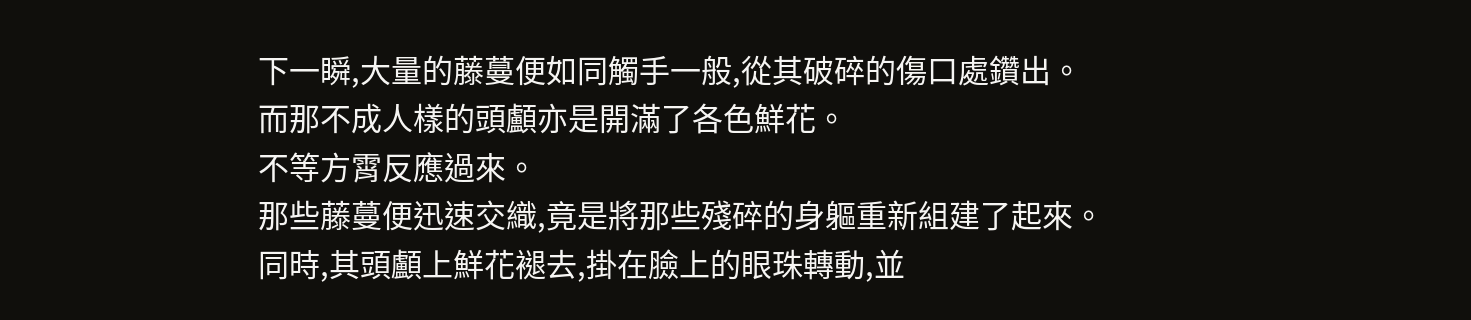下一瞬,大量的藤蔓便如同觸手一般,從其破碎的傷口處鑽出。
而那不成人樣的頭顱亦是開滿了各色鮮花。
不等方霄反應過來。
那些藤蔓便迅速交織,竟是將那些殘碎的身軀重新組建了起來。
同時,其頭顱上鮮花褪去,掛在臉上的眼珠轉動,並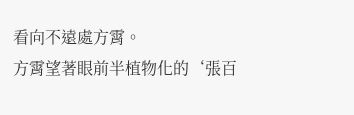看向不遠處方霄。
方霄望著眼前半植物化的‘張百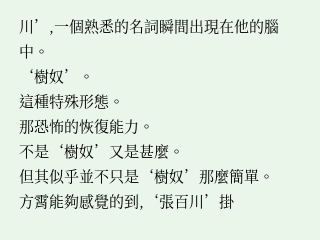川’,一個熟悉的名詞瞬間出現在他的腦中。
‘樹奴’。
這種特殊形態。
那恐怖的恢復能力。
不是‘樹奴’又是甚麼。
但其似乎並不只是‘樹奴’那麼簡單。
方霄能夠感覺的到,‘張百川’掛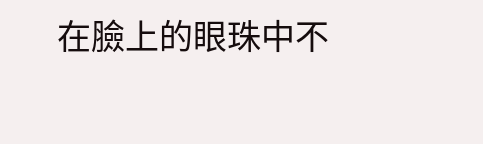在臉上的眼珠中不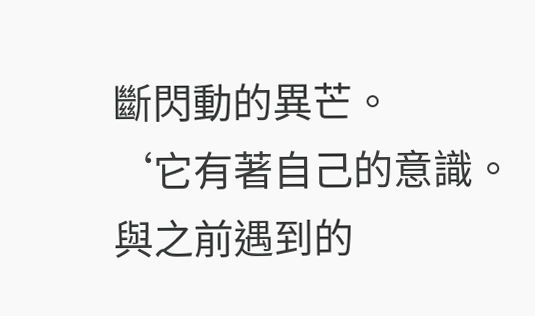斷閃動的異芒。
‘它有著自己的意識。
與之前遇到的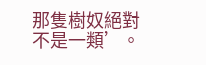那隻樹奴絕對不是一類’。